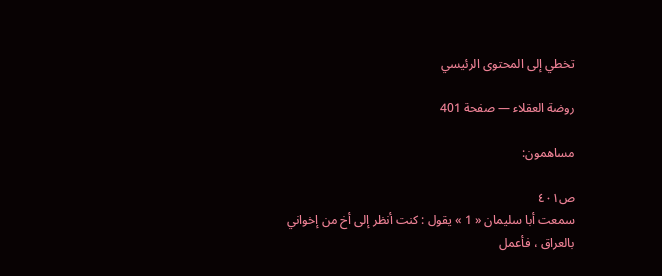تخطي إلى المحتوى الرئيسي

روضة العقلاء — صفحة 401

مساهمون:

ص٤٠١
سمعت أبا سليمان « 1 » يقول : كنت أنظر إلى أخ من إخواني بالعراق ، فأعمل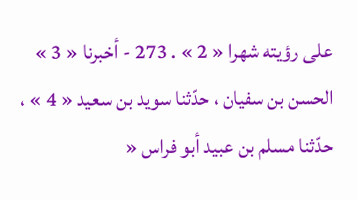على رؤيته شهرا « 2 » . 273 - أخبرنا « 3 » الحسن بن سفيان ، حدّثنا سويد بن سعيد « 4 » ، حدّثنا مسلم بن عبيد أبو فراس «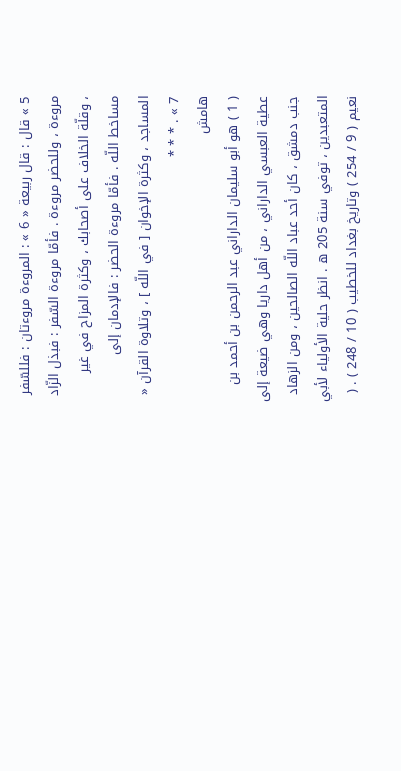5 » قال : قال ربيعة « 6 » : المروءة مروءتان : فللسّفر مروءة ، وللحضر مروءة . فأمّا مروءة السّفر : فبذل الزّاد ، وقلّة الخلاف على أصحابك ، وكثرة المزاح في غير مساخط اللّه . فأمّا مروءة الحضر : فالإدمان إلى المساجد ، وكثرة الإخوان [ في اللّه ] ، وتلاوة القرآن « 7 » . * * *
هامش
( 1 ) هو أبو سليمان الداراني عبد الرحمن بن أحمد بن عطية العبسي الداراني ، من أهل داريا وهي ضيعة إلى جنب دمشق ، كان أحد عباد اللّه الصالحين ، ومن الزهاد المتعبدين ، توفي سنة 205 ه . انظر حلية الأولياء لأبي نعيم ( 9 / 254 ) وتاريخ بغداد للخطيب ( 10 / 248 ) . (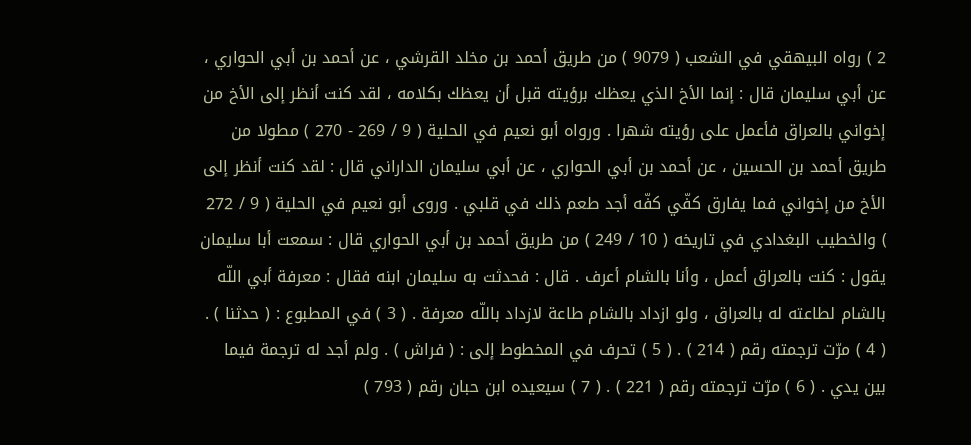2 ) رواه البيهقي في الشعب ( 9079 ) من طريق أحمد بن مخلد القرشي ، عن أحمد بن أبي الحواري ، عن أبي سليمان قال : إنما الأخ الذي يعظك برؤيته قبل أن يعظك بكلامه ، لقد كنت أنظر إلى الأخ من إخواني بالعراق فأعمل على رؤيته شهرا . ورواه أبو نعيم في الحلية ( 9 / 269 - 270 ) مطولا من طريق أحمد بن الحسين ، عن أحمد بن أبي الحواري ، عن أبي سليمان الداراني قال : لقد كنت أنظر إلى الأخ من إخواني فما يفارق كفّي كفّه أجد طعم ذلك في قلبي . وروى أبو نعيم في الحلية ( 9 / 272 ) والخطيب البغدادي في تاريخه ( 10 / 249 ) من طريق أحمد بن أبي الحواري قال : سمعت أبا سليمان يقول : كنت بالعراق أعمل ، وأنا بالشام أعرف . قال : فحدثت به سليمان ابنه فقال : معرفة أبي اللّه بالشام لطاعته له بالعراق ، ولو ازداد بالشام طاعة لازداد باللّه معرفة . ( 3 ) في المطبوع : ( حدثنا ) . ( 4 ) مرّت ترجمته رقم ( 214 ) . ( 5 ) تحرف في المخطوط إلى : ( فراش ) . ولم أجد له ترجمة فيما بين يدي . ( 6 ) مرّت ترجمته رقم ( 221 ) . ( 7 ) سيعيده ابن حبان رقم ( 793 )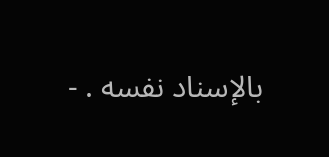بالإسناد نفسه . -